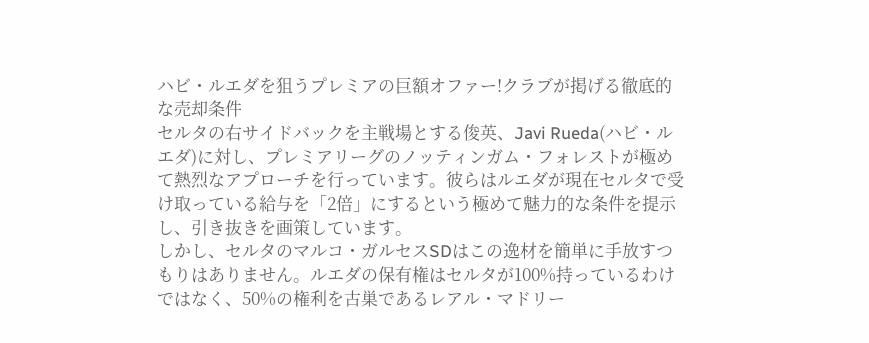ハビ・ルエダを狙うプレミアの巨額オファー!クラブが掲げる徹底的な売却条件
セルタの右サイドバックを主戦場とする俊英、Javi Rueda(ハビ・ルエダ)に対し、プレミアリーグのノッティンガム・フォレストが極めて熱烈なアプローチを行っています。彼らはルエダが現在セルタで受け取っている給与を「2倍」にするという極めて魅力的な条件を提示し、引き抜きを画策しています。
しかし、セルタのマルコ・ガルセスSDはこの逸材を簡単に手放すつもりはありません。ルエダの保有権はセルタが100%持っているわけではなく、50%の権利を古巣であるレアル・マドリー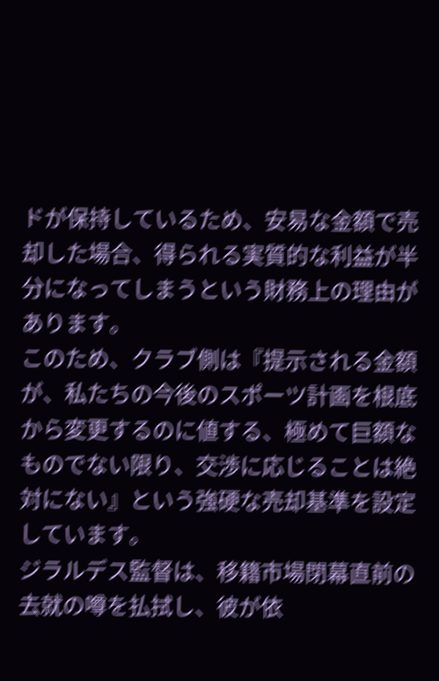ドが保持しているため、安易な金額で売却した場合、得られる実質的な利益が半分になってしまうという財務上の理由があります。
このため、クラブ側は『提示される金額が、私たちの今後のスポーツ計画を根底から変更するのに値する、極めて巨額なものでない限り、交渉に応じることは絶対にない』という強硬な売却基準を設定しています。
ジラルデス監督は、移籍市場閉幕直前の去就の噂を払拭し、彼が依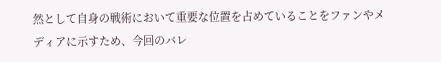然として自身の戦術において重要な位置を占めていることをファンやメディアに示すため、今回のバレ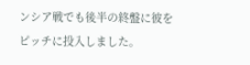ンシア戦でも後半の終盤に彼をピッチに投入しました。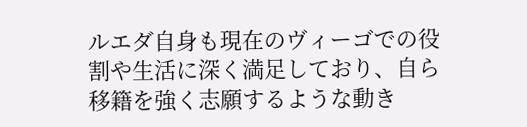ルエダ自身も現在のヴィーゴでの役割や生活に深く満足しており、自ら移籍を強く志願するような動き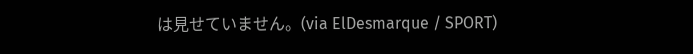は見せていません。(via ElDesmarque / SPORT)